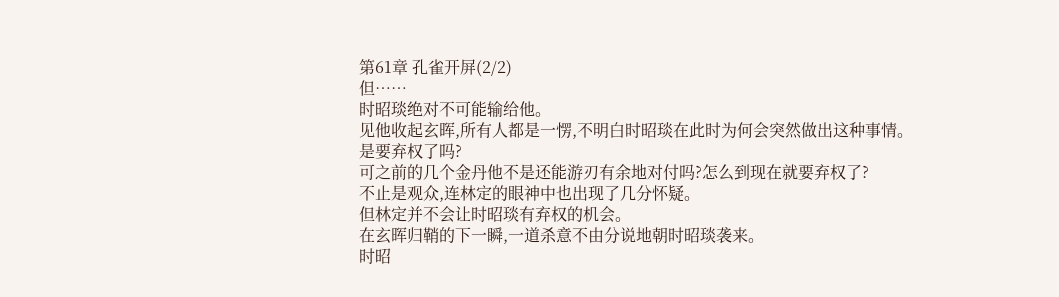第61章 孔雀开屏(2/2)
但……
时昭琰绝对不可能输给他。
见他收起玄晖,所有人都是一愣,不明白时昭琰在此时为何会突然做出这种事情。
是要弃权了吗?
可之前的几个金丹他不是还能游刃有余地对付吗?怎么到现在就要弃权了?
不止是观众,连林定的眼神中也出现了几分怀疑。
但林定并不会让时昭琰有弃权的机会。
在玄晖归鞘的下一瞬,一道杀意不由分说地朝时昭琰袭来。
时昭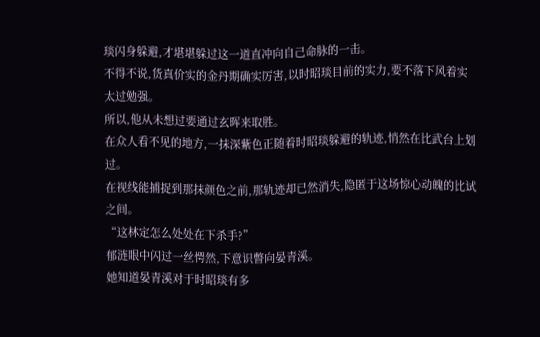琰闪身躲避,才堪堪躲过这一道直冲向自己命脉的一击。
不得不说,货真价实的金丹期确实厉害,以时昭琰目前的实力,要不落下风着实太过勉强。
所以,他从未想过要通过玄晖来取胜。
在众人看不见的地方,一抹深紫色正随着时昭琰躲避的轨迹,悄然在比武台上划过。
在视线能捕捉到那抹颜色之前,那轨迹却已然消失,隐匿于这场惊心动魄的比试之间。
“这林定怎么处处在下杀手?”
郁涟眼中闪过一丝愕然,下意识瞥向晏青溪。
她知道晏青溪对于时昭琰有多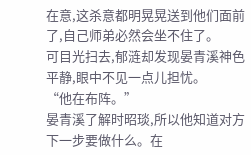在意,这杀意都明晃晃送到他们面前了,自己师弟必然会坐不住了。
可目光扫去,郁涟却发现晏青溪神色平静,眼中不见一点儿担忧。
“他在布阵。”
晏青溪了解时昭琰,所以他知道对方下一步要做什么。在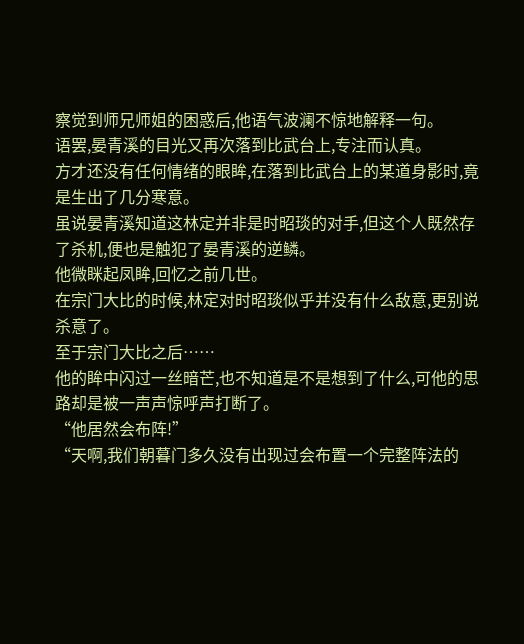察觉到师兄师姐的困惑后,他语气波澜不惊地解释一句。
语罢,晏青溪的目光又再次落到比武台上,专注而认真。
方才还没有任何情绪的眼眸,在落到比武台上的某道身影时,竟是生出了几分寒意。
虽说晏青溪知道这林定并非是时昭琰的对手,但这个人既然存了杀机,便也是触犯了晏青溪的逆鳞。
他微眯起凤眸,回忆之前几世。
在宗门大比的时候,林定对时昭琰似乎并没有什么敌意,更别说杀意了。
至于宗门大比之后……
他的眸中闪过一丝暗芒,也不知道是不是想到了什么,可他的思路却是被一声声惊呼声打断了。
“他居然会布阵!”
“天啊,我们朝暮门多久没有出现过会布置一个完整阵法的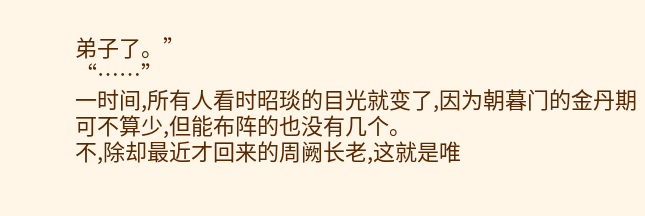弟子了。”
“……”
一时间,所有人看时昭琰的目光就变了,因为朝暮门的金丹期可不算少,但能布阵的也没有几个。
不,除却最近才回来的周阙长老,这就是唯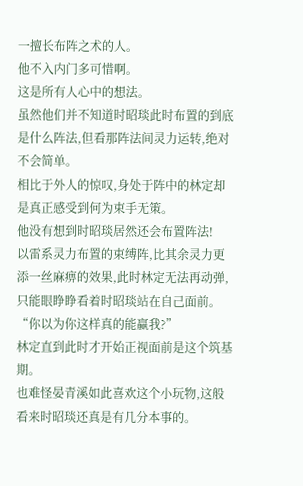一擅长布阵之术的人。
他不入内门多可惜啊。
这是所有人心中的想法。
虽然他们并不知道时昭琰此时布置的到底是什么阵法,但看那阵法间灵力运转,绝对不会简单。
相比于外人的惊叹,身处于阵中的林定却是真正感受到何为束手无策。
他没有想到时昭琰居然还会布置阵法!
以雷系灵力布置的束缚阵,比其余灵力更添一丝麻痹的效果,此时林定无法再动弹,只能眼睁睁看着时昭琰站在自己面前。
“你以为你这样真的能赢我?”
林定直到此时才开始正视面前是这个筑基期。
也难怪晏青溪如此喜欢这个小玩物,这般看来时昭琰还真是有几分本事的。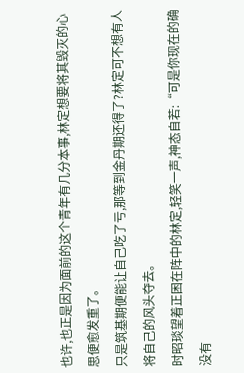也许,也正是因为面前的这个青年有几分本事,林定想要将其毁灭的心思便愈发重了。
只是筑基期便能让自己吃了亏,那等到金丹期还得了?林定可不想有人将自己的风头夺去。
时昭琰望着正困在阵中的林定,轻笑一声,神态自若:“可是你现在的确没有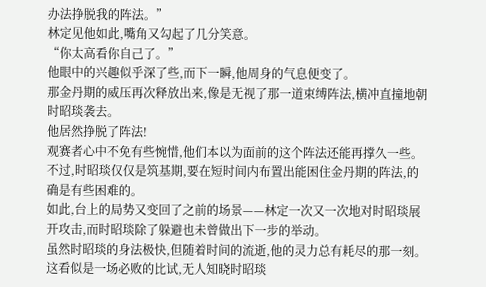办法挣脱我的阵法。”
林定见他如此,嘴角又勾起了几分笑意。
“你太高看你自己了。”
他眼中的兴趣似乎深了些,而下一瞬,他周身的气息便变了。
那金丹期的威压再次释放出来,像是无视了那一道束缚阵法,横冲直撞地朝时昭琰袭去。
他居然挣脱了阵法!
观赛者心中不免有些惋惜,他们本以为面前的这个阵法还能再撑久一些。
不过,时昭琰仅仅是筑基期,要在短时间内布置出能困住金丹期的阵法,的确是有些困难的。
如此,台上的局势又变回了之前的场景——林定一次又一次地对时昭琰展开攻击,而时昭琰除了躲避也未曾做出下一步的举动。
虽然时昭琰的身法极快,但随着时间的流逝,他的灵力总有耗尽的那一刻。
这看似是一场必败的比试,无人知晓时昭琰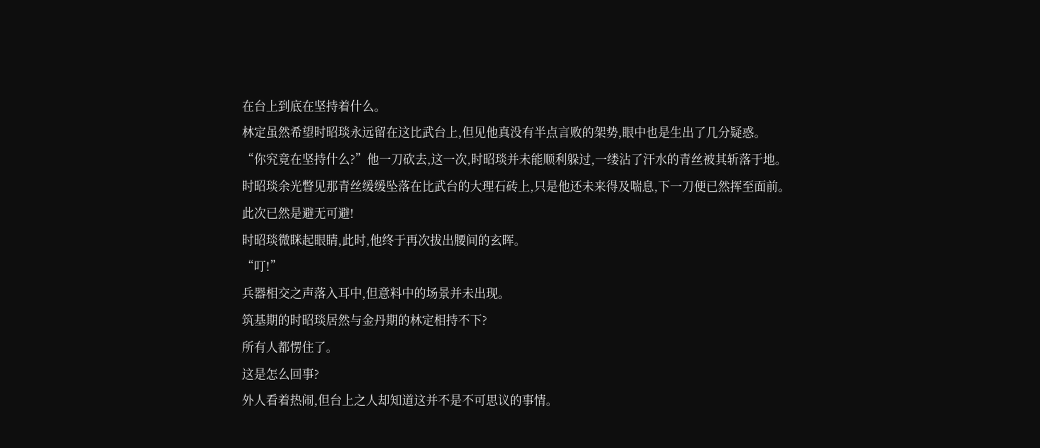在台上到底在坚持着什么。
林定虽然希望时昭琰永远留在这比武台上,但见他真没有半点言败的架势,眼中也是生出了几分疑惑。
“你究竟在坚持什么?”他一刀砍去,这一次,时昭琰并未能顺利躲过,一缕沾了汗水的青丝被其斩落于地。
时昭琰余光瞥见那青丝缓缓坠落在比武台的大理石砖上,只是他还未来得及喘息,下一刀便已然挥至面前。
此次已然是避无可避!
时昭琰微眯起眼睛,此时,他终于再次拔出腰间的玄晖。
“叮!”
兵器相交之声落入耳中,但意料中的场景并未出现。
筑基期的时昭琰居然与金丹期的林定相持不下?
所有人都愣住了。
这是怎么回事?
外人看着热闹,但台上之人却知道这并不是不可思议的事情。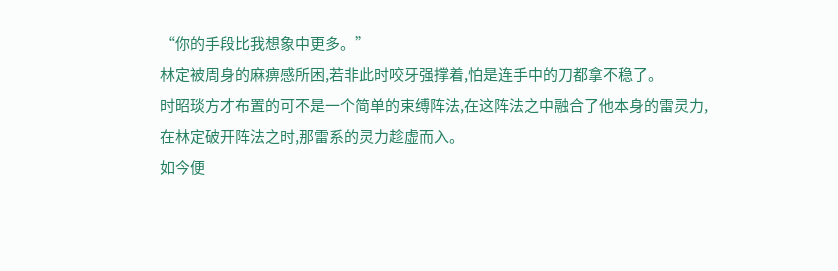“你的手段比我想象中更多。”
林定被周身的麻痹感所困,若非此时咬牙强撑着,怕是连手中的刀都拿不稳了。
时昭琰方才布置的可不是一个简单的束缚阵法,在这阵法之中融合了他本身的雷灵力,在林定破开阵法之时,那雷系的灵力趁虚而入。
如今便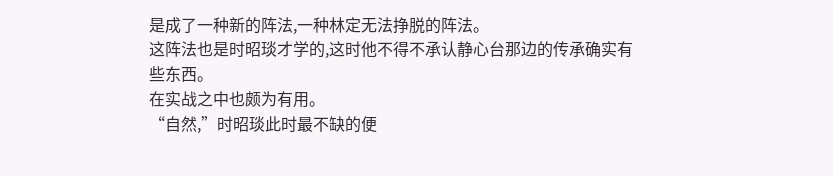是成了一种新的阵法,一种林定无法挣脱的阵法。
这阵法也是时昭琰才学的,这时他不得不承认静心台那边的传承确实有些东西。
在实战之中也颇为有用。
“自然,”时昭琰此时最不缺的便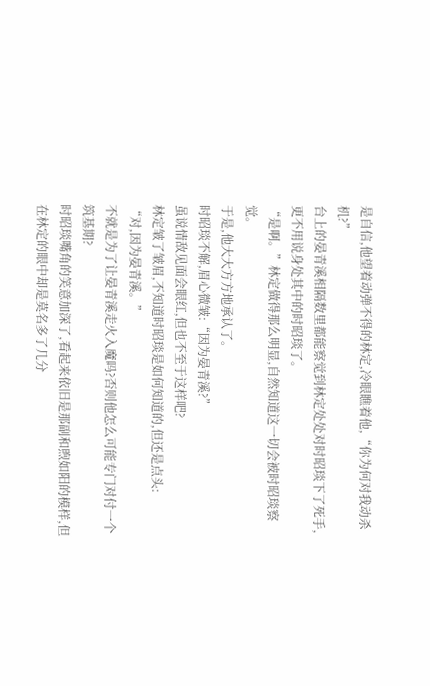是自信,他望着动弹不得的林定,冷眼瞧着他,“你为何对我动杀机?”
台上的晏青溪相隔数里都能察觉到林定处处对时昭琰下了死手,更不用说身处其中的时昭琰了。
“是啊。”林定做得那么明显,自然知道这一切会被时昭琰察觉。
于是,他大大方方地承认了。
时昭琰不解,眉心微皱:“因为晏青溪?”
虽说情敌见面会眼红,但也不至于这样吧?
林定皱了皱眉,不知道时昭琰是如何知道的,但还是点头:
“对,因为晏青溪。”
不就是为了让晏青溪走火入魔吗?否则他怎么可能专门对付一个筑基期?
时昭琰嘴角的笑意加深了,看起来依旧是那副和煦如阳的模样,但在林定的眼中却是莫名多了几分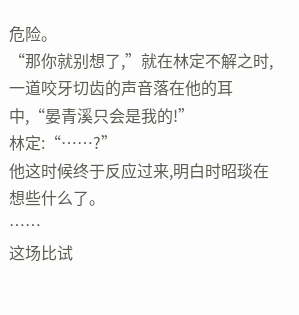危险。
“那你就别想了,”就在林定不解之时,一道咬牙切齿的声音落在他的耳中,“晏青溪只会是我的!”
林定:“……?”
他这时候终于反应过来,明白时昭琰在想些什么了。
……
这场比试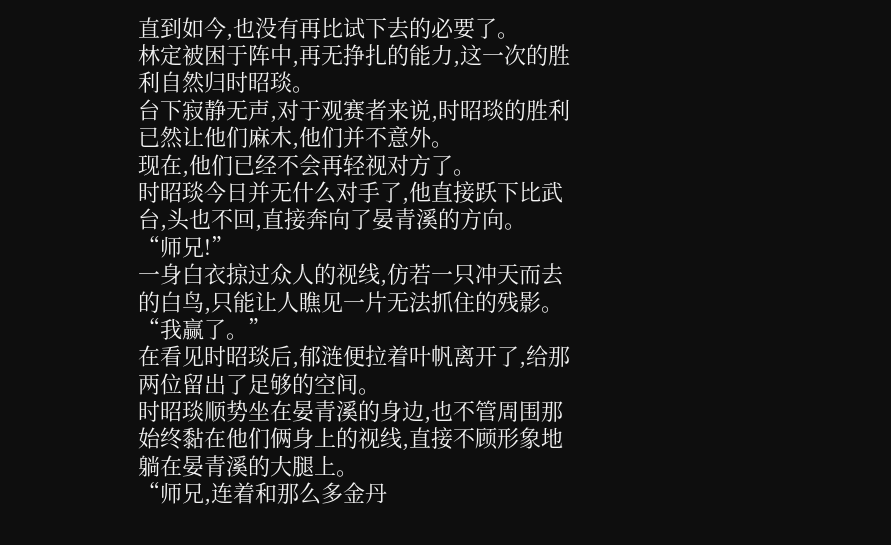直到如今,也没有再比试下去的必要了。
林定被困于阵中,再无挣扎的能力,这一次的胜利自然归时昭琰。
台下寂静无声,对于观赛者来说,时昭琰的胜利已然让他们麻木,他们并不意外。
现在,他们已经不会再轻视对方了。
时昭琰今日并无什么对手了,他直接跃下比武台,头也不回,直接奔向了晏青溪的方向。
“师兄!”
一身白衣掠过众人的视线,仿若一只冲天而去的白鸟,只能让人瞧见一片无法抓住的残影。
“我赢了。”
在看见时昭琰后,郁涟便拉着叶帆离开了,给那两位留出了足够的空间。
时昭琰顺势坐在晏青溪的身边,也不管周围那始终黏在他们俩身上的视线,直接不顾形象地躺在晏青溪的大腿上。
“师兄,连着和那么多金丹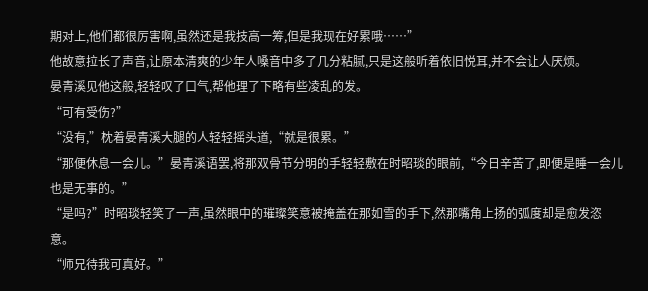期对上,他们都很厉害啊,虽然还是我技高一筹,但是我现在好累哦……”
他故意拉长了声音,让原本清爽的少年人嗓音中多了几分粘腻,只是这般听着依旧悦耳,并不会让人厌烦。
晏青溪见他这般,轻轻叹了口气,帮他理了下略有些凌乱的发。
“可有受伤?”
“没有,”枕着晏青溪大腿的人轻轻摇头道,“就是很累。”
“那便休息一会儿。”晏青溪语罢,将那双骨节分明的手轻轻敷在时昭琰的眼前,“今日辛苦了,即便是睡一会儿也是无事的。”
“是吗?”时昭琰轻笑了一声,虽然眼中的璀璨笑意被掩盖在那如雪的手下,然那嘴角上扬的弧度却是愈发恣意。
“师兄待我可真好。”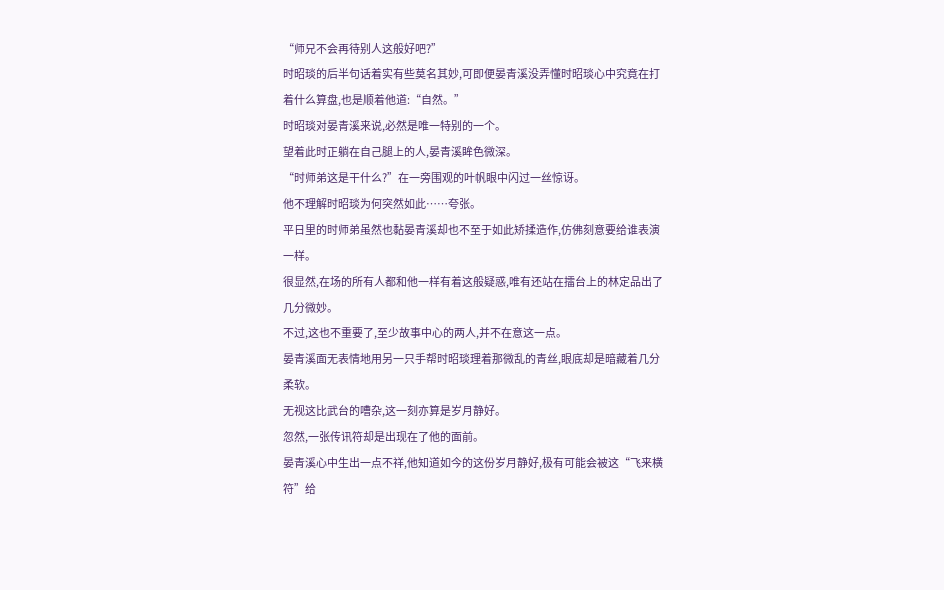“师兄不会再待别人这般好吧?”
时昭琰的后半句话着实有些莫名其妙,可即便晏青溪没弄懂时昭琰心中究竟在打着什么算盘,也是顺着他道:“自然。”
时昭琰对晏青溪来说,必然是唯一特别的一个。
望着此时正躺在自己腿上的人,晏青溪眸色微深。
“时师弟这是干什么?”在一旁围观的叶帆眼中闪过一丝惊讶。
他不理解时昭琰为何突然如此……夸张。
平日里的时师弟虽然也黏晏青溪却也不至于如此矫揉造作,仿佛刻意要给谁表演一样。
很显然,在场的所有人都和他一样有着这般疑惑,唯有还站在擂台上的林定品出了几分微妙。
不过,这也不重要了,至少故事中心的两人,并不在意这一点。
晏青溪面无表情地用另一只手帮时昭琰理着那微乱的青丝,眼底却是暗藏着几分柔软。
无视这比武台的嘈杂,这一刻亦算是岁月静好。
忽然,一张传讯符却是出现在了他的面前。
晏青溪心中生出一点不祥,他知道如今的这份岁月静好,极有可能会被这“飞来横符”给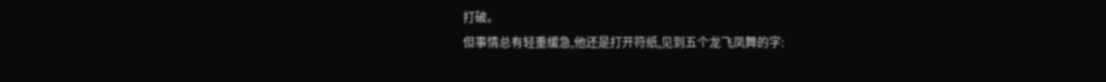打破。
但事情总有轻重缓急,他还是打开符纸,见到五个龙飞凤舞的字: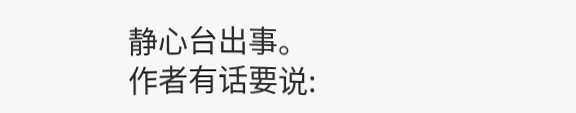静心台出事。
作者有话要说: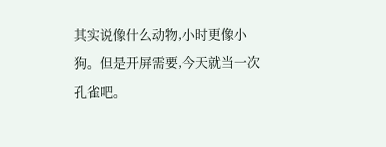其实说像什么动物,小时更像小狗。但是开屏需要,今天就当一次孔雀吧。